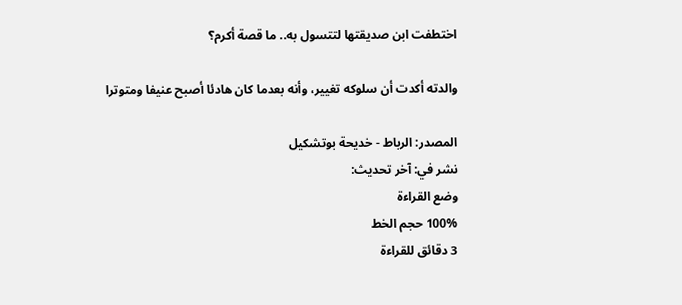اختطفت ابن صديقتها لتتسول به.. ما قصة أكرم؟

والدته أكدت أن سلوكه تغيير، وأنه بعدما كان هادئا أصبح عنيفا ومتوترا

المصدر: الرباط - خديحة بوتشكيل
نشر في: آخر تحديث:
وضع القراءة
100% حجم الخط
3 دقائق للقراءة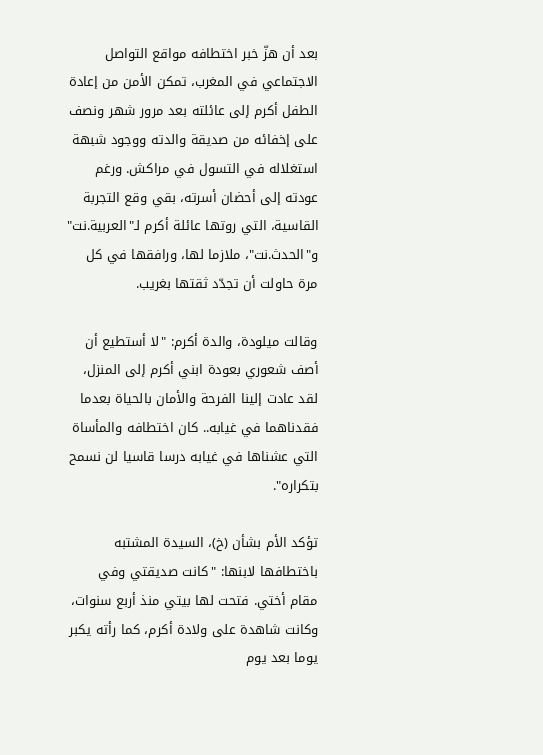بعد أن هزّ خبر اختطافه مواقع التواصل الاجتماعي في المغرب، تمكن الأمن من إعادة الطفل أكرم إلى عائلته بعد مرور شهر ونصف على إخفائه من صديقة والدته ووجود شبهة استغلاله في التسول في مراكش. ورغم عودته إلى أحضان أسرته، بقي وقع التجربة القاسية، التي روتها عائلة أكرم لـ"العربية.نت" و"الحدث.نت"، ملازما لها، ورافقها في كل مرة حاولت أن تجدّد ثقتها بغريب.

وقالت ميلودة، والدة أكرم: "لا أستطيع أن أصف شعوري بعودة ابني أكرم إلى المنزل، لقد عادت إلينا الفرحة والأمان بالحياة بعدما فقدناهما في غيابه.. كان اختطافه والمأساة التي عشناها في غيابه درسا قاسيا لن نسمح بتكراره".

تؤكد الأم بشأن (خ)، السيدة المشتبه باختطافها لابنها: "كانت صديقتي وفي مقام أختي. فتحت لها بيتي منذ أربع سنوات، وكانت شاهدة على ولادة أكرم، كما رأته يكبر يوما بعد يوم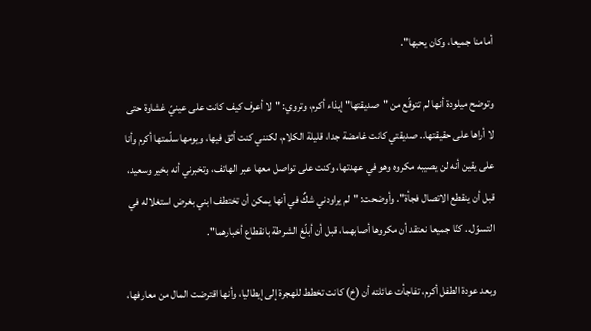أمامنا جميعا، وكان يحبها".

وتوضح ميلودة أنها لم تتوقّع من "صديقتها" إيذاء أكرم، وتروي: "لا أعرف كيف كانت على عينيّ غشاوة حتى لا أراها على حقيقتها.. صديقتي كانت غامضة جدا، قليلة الكلام، لكنني كنت أثق فيها، ويومها سلّمتها أكرم وأنا على يقين أنه لن يصيبه مكروه وهو في عهدتها، وكنت على تواصل معها عبر الهاتف، وتخبرني أنه بخير وسعيد، قبل أن ينقطع الاتصال فجأة". وأوضحت: "لم يراودني شكٌ في أنها يمكن أن تختطف ابني بغرض استغلاله في التسوّل.. كنّا جميعا نعتقد أن مكروها أصابهما، قبل أن أبلّغ الشرطة بانقطاع أخبارهما".

وبعد عودة الطفل أكرم، تفاجأت عائلته أن (خ) كانت تخطط للهجرة إلى إيطاليا، وأنها اقترضت المال من معارفها،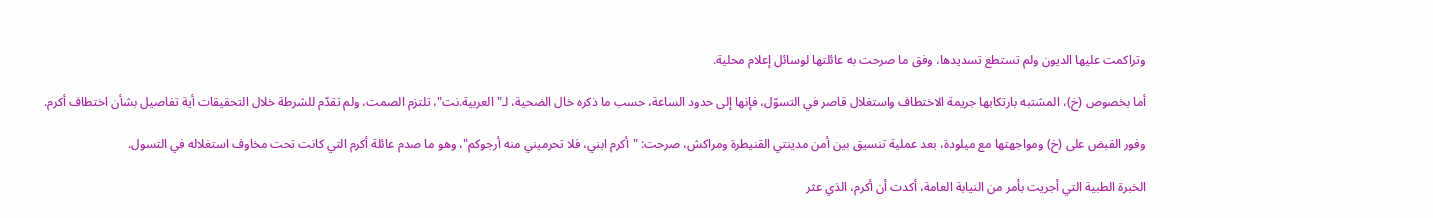وتراكمت عليها الديون ولم تستطع تسديدها، وفق ما صرحت به عائلتها لوسائل إعلام محلية.

أما بخصوص (خ)، المشتبه بارتكابها جريمة الاختطاف واستغلال قاصر في التسوّل، فإنها إلى حدود الساعة، حسب ما ذكره خال الضحية، لـ"العربية.نت"، تلتزم الصمت، ولم تقدّم للشرطة خلال التحقيقات أية تفاصيل بشأن اختطاف أكرم.

وفور القبض على (خ) ومواجهتها مع ميلودة، بعد عملية تنسيق بين أمن مدينتي القنيطرة ومراكش، صرحت: "أكرم ابني، فلا تحرميني منه أرجوكم"، وهو ما صدم عائلة أكرم التي كانت تحت مخاوف استغلاله في التسول.

الخبرة الطبية التي أجريت بأمر من النيابة العامة، أكدت أن أكرم، الذي عثر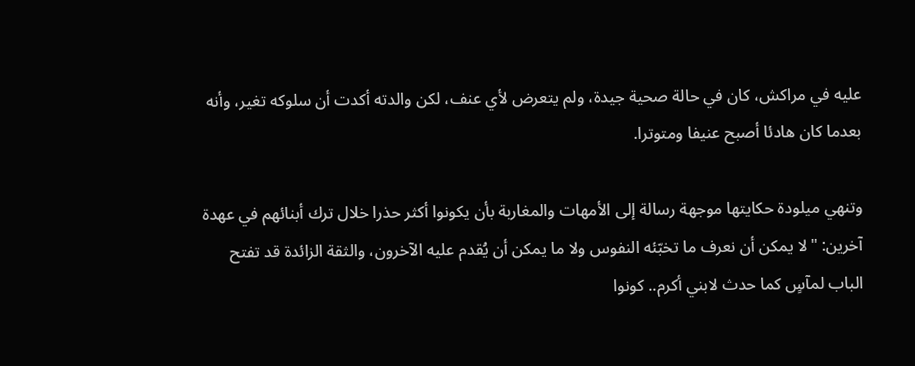عليه في مراكش، كان في حالة صحية جيدة، ولم يتعرض لأي عنف، لكن والدته أكدت أن سلوكه تغير، وأنه بعدما كان هادئا أصبح عنيفا ومتوترا.

وتنهي ميلودة حكايتها موجهة رسالة إلى الأمهات والمغاربة بأن يكونوا أكثر حذرا خلال ترك أبنائهم في عهدة آخرين: "لا يمكن أن نعرف ما تخبّئه النفوس ولا ما يمكن أن يُقدم عليه الآخرون، والثقة الزائدة قد تفتح الباب لمآسٍ كما حدث لابني أكرم.. كونوا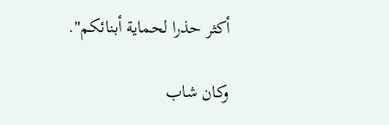أكثر حذرا لحماية أبنائكم".

وكان شاب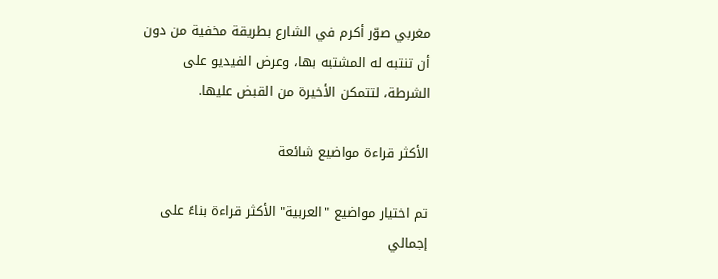مغربي صوّر أكرم في الشارع بطريقة مخفية من دون أن تنتبه له المشتبه بها، وعرض الفيديو على الشرطة، لتتمكن الأخيرة من القبض عليها.

الأكثر قراءة مواضيع شائعة

تم اختيار مواضيع "العربية" الأكثر قراءة بناءً على إجمالي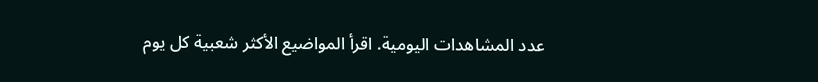عدد المشاهدات اليومية. اقرأ المواضيع الأكثر شعبية كل يوم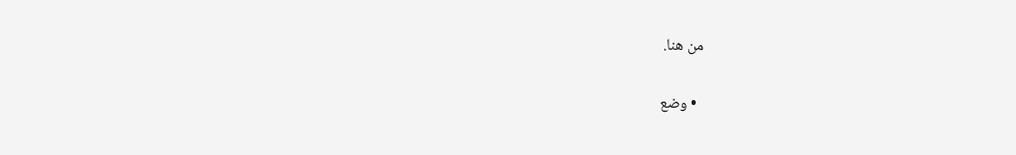من هنا.

  • وضع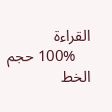القراءة
    100% حجم الخط